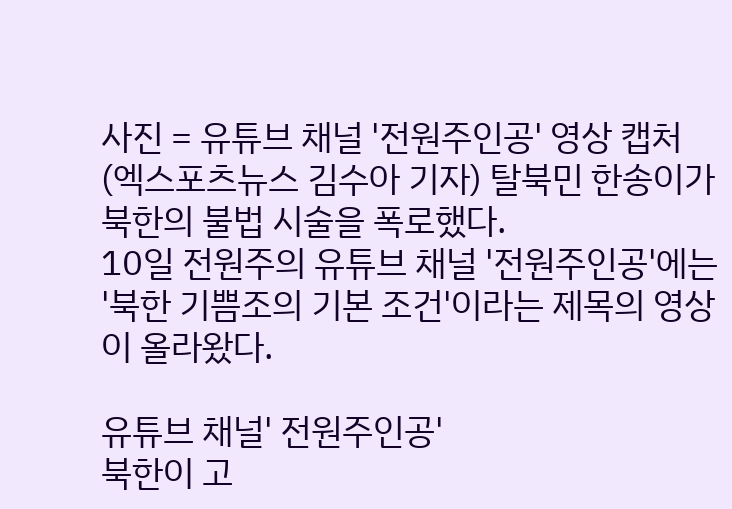사진 = 유튜브 채널 '전원주인공' 영상 캡처
(엑스포츠뉴스 김수아 기자) 탈북민 한송이가 북한의 불법 시술을 폭로했다.
10일 전원주의 유튜브 채널 '전원주인공'에는 '북한 기쁨조의 기본 조건'이라는 제목의 영상이 올라왔다.

유튜브 채널' 전원주인공'
북한이 고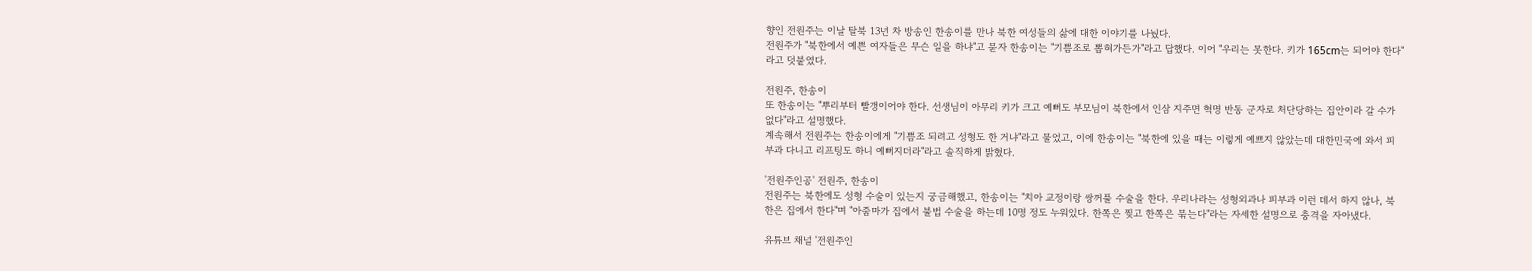향인 전원주는 이날 탈북 13년 차 방송인 한송이를 만나 북한 여성들의 삶에 대한 이야기를 나눴다.
전원주가 "북한에서 예쁜 여자들은 무슨 일을 하냐"고 묻자 한송이는 "기쁨조로 뽑혀가든가"라고 답했다. 이어 "우리는 못한다. 키가 165cm는 되어야 한다"라고 덧붙였다.

전원주, 한송이
또 한송이는 "뿌리부터 빨갱이어야 한다. 선생님이 아무리 키가 크고 예뻐도 부모님이 북한에서 인삼 지주면 혁명 반동 군자로 처단당하는 집안이라 갈 수가 없다"라고 설명했다.
계속해서 전원주는 한송이에게 "기쁨조 되려고 성형도 한 거냐"라고 물었고, 이에 한송이는 "북한에 있을 때는 이렇게 예쁘지 않았는데 대한민국에 와서 피부과 다니고 리프팅도 하니 예뻐지더라"라고 솔직하게 밝혔다.

'전원주인공' 전원주, 한송이
전원주는 북한에도 성형 수술이 있는지 궁금해했고, 한송이는 "치아 교정이랑 쌍꺼풀 수술을 한다. 우리나라는 성형외과나 피부과 이런 데서 하지 않나, 북한은 집에서 한다"며 "아줌마가 집에서 불법 수술을 하는데 10명 정도 누워있다. 한쪽은 찢고 한쪽은 묶는다"라는 자세한 설명으로 충격을 자아냈다.

유튜브 채널 '전원주인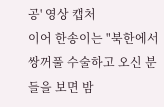공' 영상 캡처
이어 한송이는 "북한에서 쌍꺼풀 수술하고 오신 분들을 보면 밤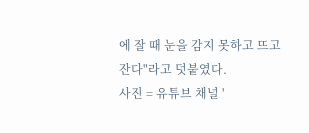에 잘 때 눈을 감지 못하고 뜨고 잔다"라고 덧붙였다.
사진 = 유튜브 채널 '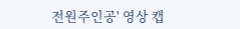전원주인공' 영상 캡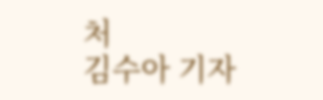처
김수아 기자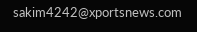sakim4242@xportsnews.com